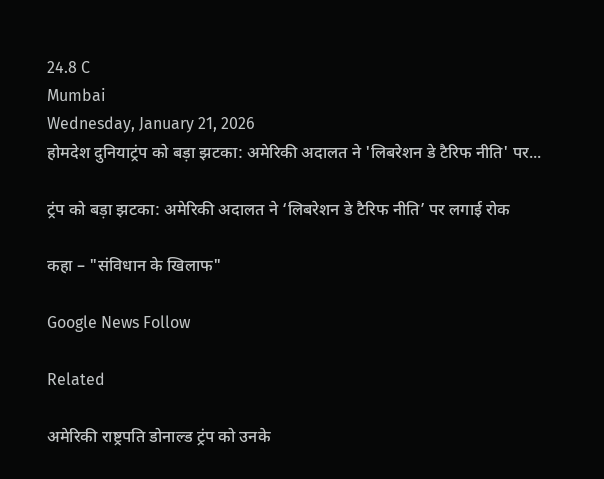24.8 C
Mumbai
Wednesday, January 21, 2026
होमदेश दुनियाट्रंप को बड़ा झटका: अमेरिकी अदालत ने 'लिबरेशन डे टैरिफ नीति' पर...

ट्रंप को बड़ा झटका: अमेरिकी अदालत ने ‘लिबरेशन डे टैरिफ नीति’ पर लगाई रोक

कहा – "संविधान के खिलाफ"

Google News Follow

Related

अमेरिकी राष्ट्रपति डोनाल्ड ट्रंप को उनके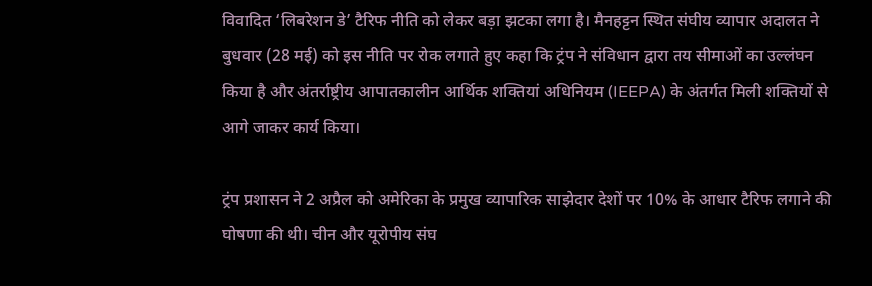विवादित ‘लिबरेशन डे’ टैरिफ नीति को लेकर बड़ा झटका लगा है। मैनहट्टन स्थित संघीय व्यापार अदालत ने बुधवार (28 मई) को इस नीति पर रोक लगाते हुए कहा कि ट्रंप ने संविधान द्वारा तय सीमाओं का उल्लंघन किया है और अंतर्राष्ट्रीय आपातकालीन आर्थिक शक्तियां अधिनियम (IEEPA) के अंतर्गत मिली शक्तियों से आगे जाकर कार्य किया।

ट्रंप प्रशासन ने 2 अप्रैल को अमेरिका के प्रमुख व्यापारिक साझेदार देशों पर 10% के आधार टैरिफ लगाने की घोषणा की थी। चीन और यूरोपीय संघ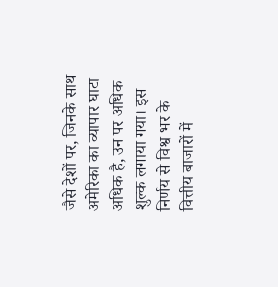जैसे देशों पर, जिनके साथ अमेरिका का व्यापार घाटा अधिक है, उन पर अधिक शुल्क लगाया गया। इस निर्णय से विश्व भर के वित्तीय बाजारों में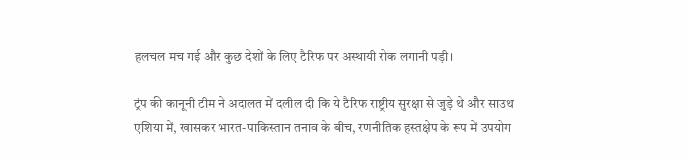हलचल मच गई और कुछ देशों के लिए टैरिफ पर अस्थायी रोक लगानी पड़ी।

ट्रंप की कानूनी टीम ने अदालत में दलील दी कि ये टैरिफ राष्ट्रीय सुरक्षा से जुड़े थे और साउथ एशिया में, खासकर भारत-पाकिस्तान तनाव के बीच, रणनीतिक हस्तक्षेप के रूप में उपयोग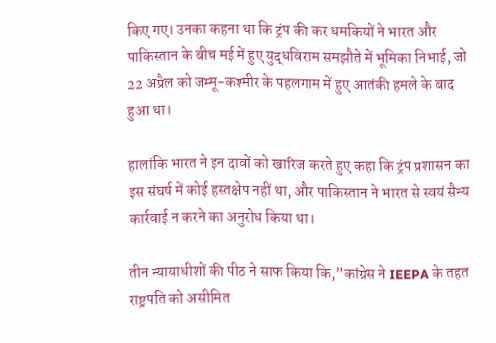किए गए। उनका कहना था कि ट्रंप की कर धमकियों ने भारत और पाकिस्तान के बीच मई में हुए युद्धविराम समझौते में भूमिका निभाई, जो 22 अप्रैल को जम्मू-कश्मीर के पहलगाम में हुए आतंकी हमले के बाद हुआ था।

हालांकि भारत ने इन दावों को खारिज करते हुए कहा कि ट्रंप प्रशासन का इस संघर्ष में कोई हस्तक्षेप नहीं था, और पाकिस्तान ने भारत से स्वयं सैन्य कार्रवाई न करने का अनुरोध किया था।

तीन न्यायाधीशों की पीठ ने साफ किया कि,”कांग्रेस ने IEEPA के तहत राष्ट्रपति को असीमित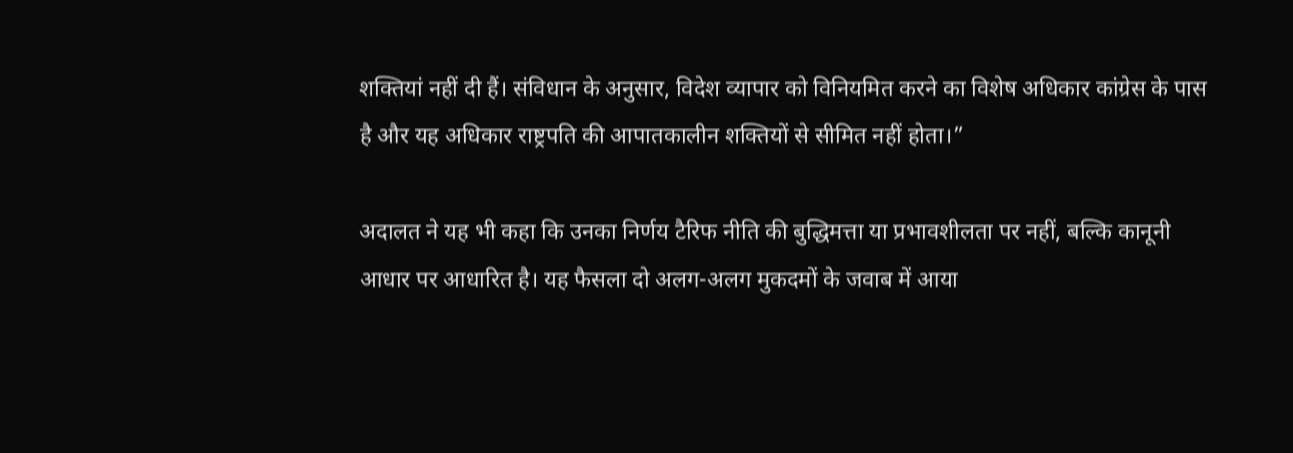शक्तियां नहीं दी हैं। संविधान के अनुसार, विदेश व्यापार को विनियमित करने का विशेष अधिकार कांग्रेस के पास है और यह अधिकार राष्ट्रपति की आपातकालीन शक्तियों से सीमित नहीं होता।”

अदालत ने यह भी कहा कि उनका निर्णय टैरिफ नीति की बुद्धिमत्ता या प्रभावशीलता पर नहीं, बल्कि कानूनी आधार पर आधारित है। यह फैसला दो अलग-अलग मुकदमों के जवाब में आया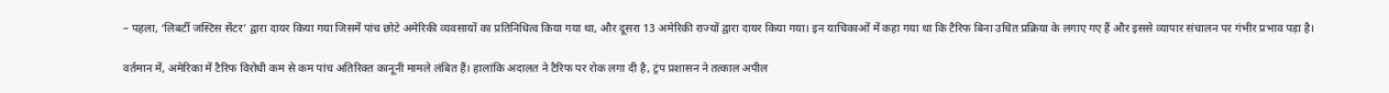– पहला, ‘लिबर्टी जस्टिस सेंटर’ द्वारा दायर किया गया जिसमें पांच छोटे अमेरिकी व्यवसायों का प्रतिनिधित्व किया गया था, और दूसरा 13 अमेरिकी राज्यों द्वारा दायर किया गया। इन याचिकाओं में कहा गया था कि टैरिफ बिना उचित प्रक्रिया के लगाए गए हैं और इससे व्यापार संचालन पर गंभीर प्रभाव पड़ा है।

वर्तमान में, अमेरिका में टैरिफ विरोधी कम से कम पांच अतिरिक्त कानूनी मामले लंबित हैं। हालांकि अदालत ने टैरिफ पर रोक लगा दी है, ट्रंप प्रशासन ने तत्काल अपील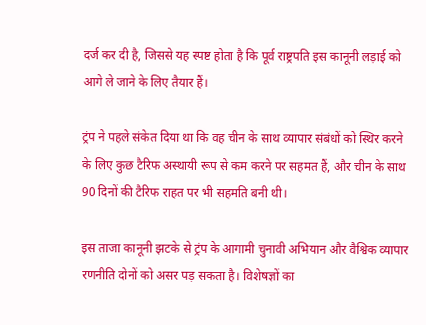दर्ज कर दी है, जिससे यह स्पष्ट होता है कि पूर्व राष्ट्रपति इस कानूनी लड़ाई को आगे ले जाने के लिए तैयार हैं।

ट्रंप ने पहले संकेत दिया था कि वह चीन के साथ व्यापार संबंधों को स्थिर करने के लिए कुछ टैरिफ अस्थायी रूप से कम करने पर सहमत हैं, और चीन के साथ 90 दिनों की टैरिफ राहत पर भी सहमति बनी थी।

इस ताजा कानूनी झटके से ट्रंप के आगामी चुनावी अभियान और वैश्विक व्यापार रणनीति दोनों को असर पड़ सकता है। विशेषज्ञों का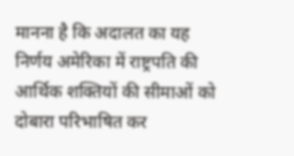मानना है कि अदालत का यह निर्णय अमेरिका में राष्ट्रपति की आर्थिक शक्तियों की सीमाओं को दोबारा परिभाषित कर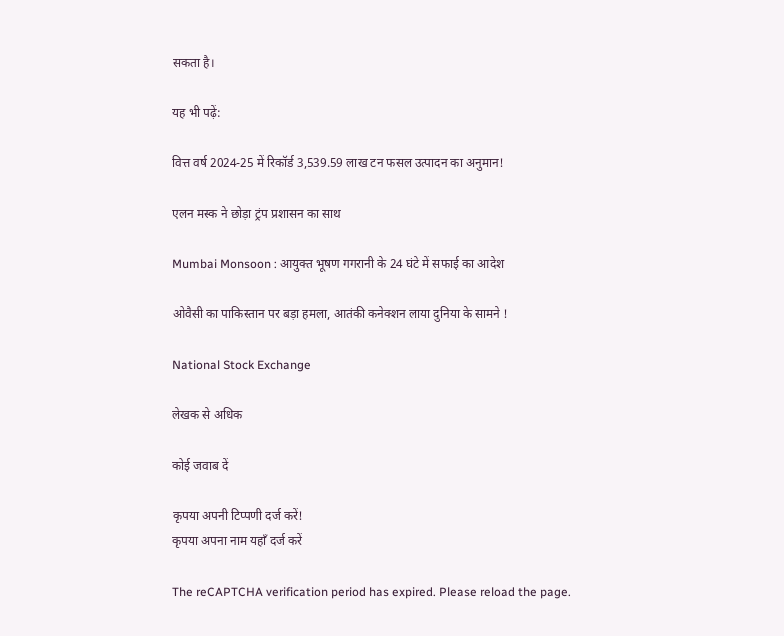सकता है।

यह भी पढ़ें:

वित्त वर्ष 2024-25 में रिकॉर्ड 3,539.59 लाख टन फसल उत्पादन का अनुमान!

एलन मस्क ने छोड़ा ट्रंप प्रशासन का साथ

Mumbai Monsoon : आयुक्त भूषण गगरानी के 24 घंटे में सफाई का आदेश

ओवैसी का पाकिस्तान पर बड़ा हमला, आतंकी कनेक्शन लाया दुनिया के सामने !

National Stock Exchange

लेखक से अधिक

कोई जवाब दें

कृपया अपनी टिप्पणी दर्ज करें!
कृपया अपना नाम यहाँ दर्ज करें

The reCAPTCHA verification period has expired. Please reload the page.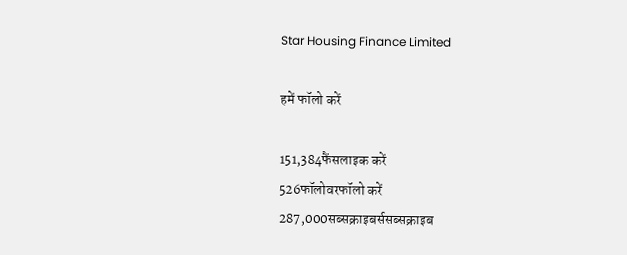Star Housing Finance Limited

हमें फॉलो करें

151,384फैंसलाइक करें
526फॉलोवरफॉलो करें
287,000सब्सक्राइबर्ससब्सक्राइब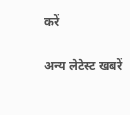करें

अन्य लेटेस्ट खबरें